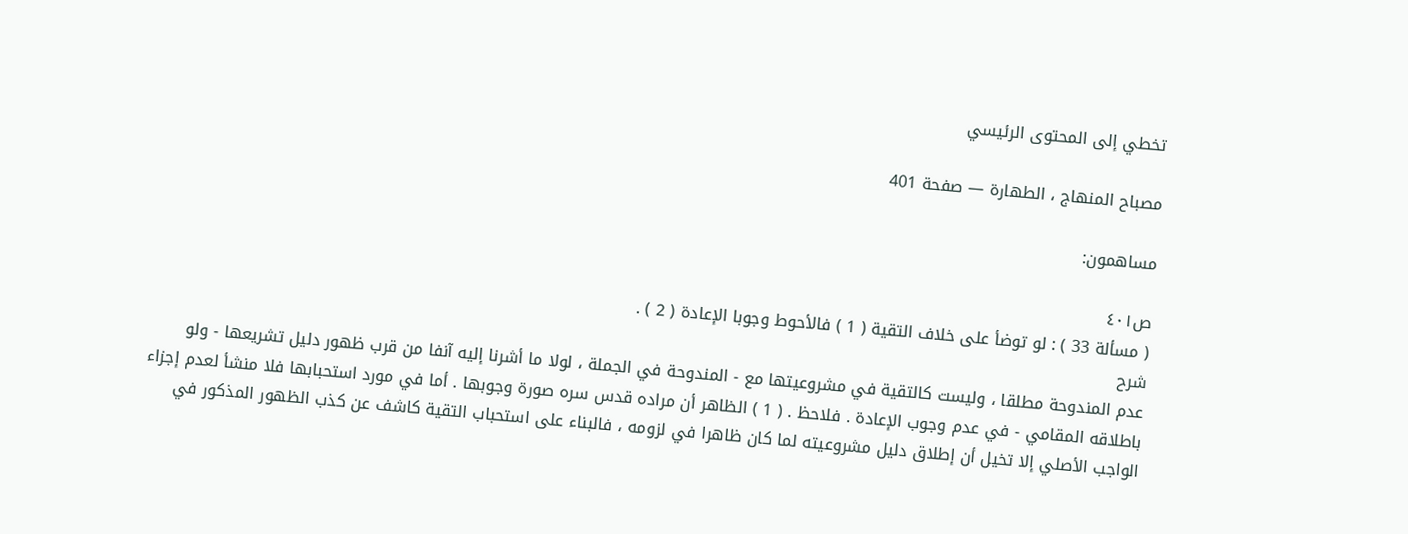تخطي إلى المحتوى الرئيسي

مصباح المنهاج ، الطهارة — صفحة 401

مساهمون:

ص٤٠١
( مسألة 33 ) : لو توضأ على خلاف التقية ( 1 ) فالأحوط وجوبا الإعادة ( 2 ) .
شرح
عدم المندوحة مطلقا ، وليست كالتقية في مشروعيتها مع - المندوحة في الجملة ، لولا ما أشرنا إليه آنفا من قرب ظهور دليل تشريعها - ولو باطلاقه المقامي - في عدم وجوب الإعادة . فلاحظ . ( 1 ) الظاهر أن مراده قدس سره صورة وجوبها . أما في مورد استحبابها فلا منشأ لعدم إجزاء الواجب الأصلي إلا تخيل أن إطلاق دليل مشروعيته لما كان ظاهرا في لزومه ، فالبناء على استحباب التقية كاشف عن كذب الظهور المذكور في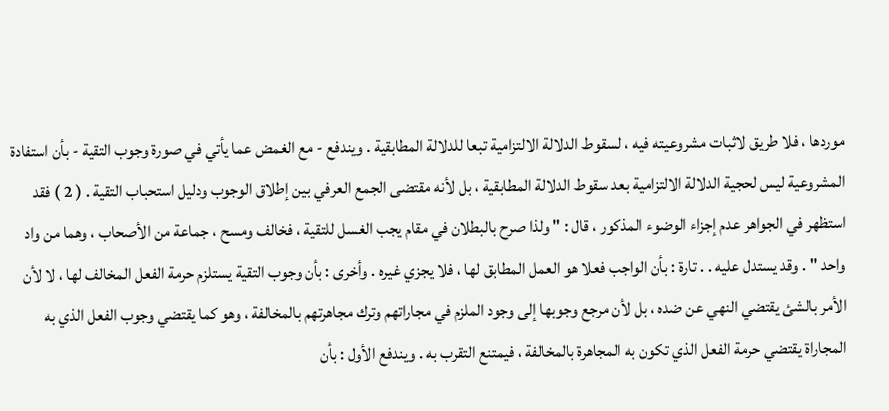موردها ، فلا طريق لاثبات مشروعيته فيه ، لسقوط الدلالة الالتزامية تبعا للدلالة المطابقية . ويندفع - مع الغمض عما يأتي في صورة وجوب التقية - بأن استفادة المشروعية ليس لحجية الدلالة الالتزامية بعد سقوط الدلالة المطابقية ، بل لأنه مقتضى الجمع العرفي بين إطلاق الوجوب ودليل استحباب التقية . ( 2 ) فقد استظهر في الجواهر عدم إجزاء الوضوء المذكور ، قال : " ولذا صرح بالبطلان في مقام يجب الغسل للتقية ، فخالف ومسح ، جماعة من الأصحاب ، وهما من واد واحد " . وقد يستدل عليه . . تارة : بأن الواجب فعلا هو العمل المطابق لها ، فلا يجزي غيره . وأخرى : بأن وجوب التقية يستلزم حرمة الفعل المخالف لها ، لا لأن الأمر بالشئ يقتضي النهي عن ضده ، بل لأن مرجع وجوبها إلى وجود الملزم في مجاراتهم وترك مجاهرتهم بالمخالفة ، وهو كما يقتضي وجوب الفعل الذي به المجاراة يقتضي حرمة الفعل الذي تكون به المجاهرة بالمخالفة ، فيمتنع التقرب به . ويندفع الأول : بأن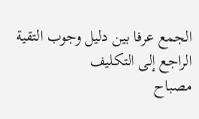الجمع عرفا بين دليل وجوب التقية الراجع إلى التكليف
مصباح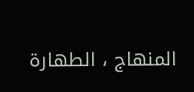المنهاج ، الطهارة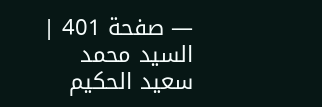— صفحة 401 | السيد محمد سعيد الحكيم